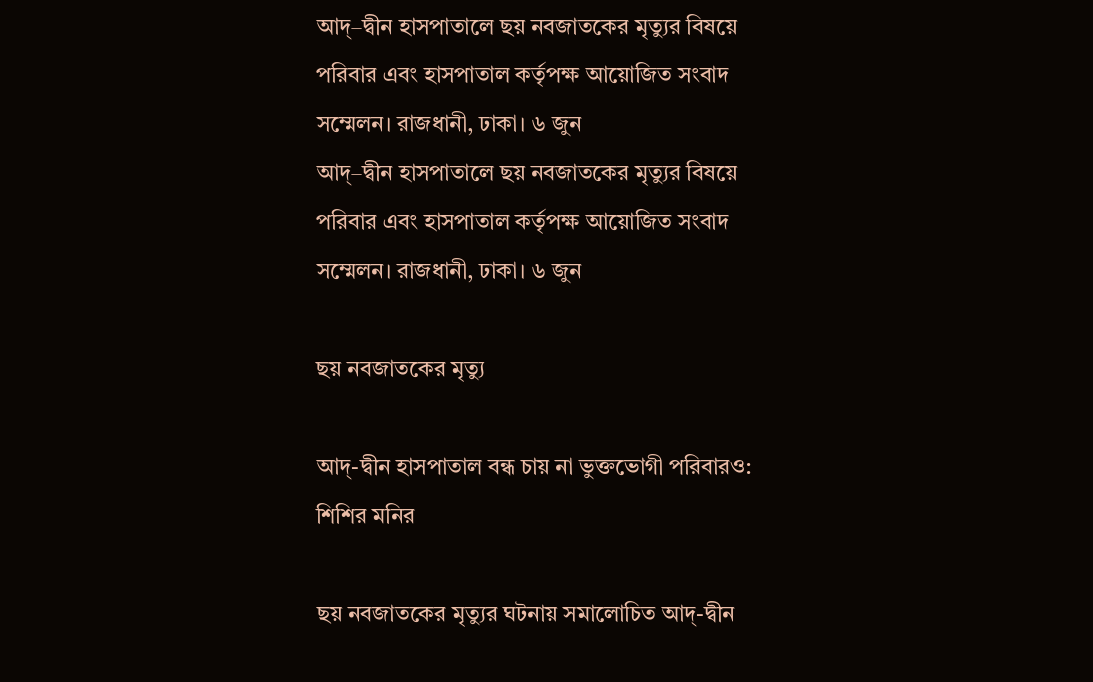আদ্‌–দ্বীন হাসপাতালে ছয় নবজাতকের মৃত্যুর বিষয়ে পরিবার এবং হাসপাতাল কর্তৃপক্ষ আয়োজিত সংবাদ সম্মেলন। রাজধানী, ঢাকা। ৬ জুন
আদ্‌–দ্বীন হাসপাতালে ছয় নবজাতকের মৃত্যুর বিষয়ে পরিবার এবং হাসপাতাল কর্তৃপক্ষ আয়োজিত সংবাদ সম্মেলন। রাজধানী, ঢাকা। ৬ জুন

ছয় নবজাতকের মৃত্যু

আদ্-দ্বীন হাসপাতাল বন্ধ চায় না ভুক্তভোগী পরিবারও: শিশির মনির

ছয় নবজাতকের মৃত্যুর ঘটনায় সমালোচিত আদ্-দ্বীন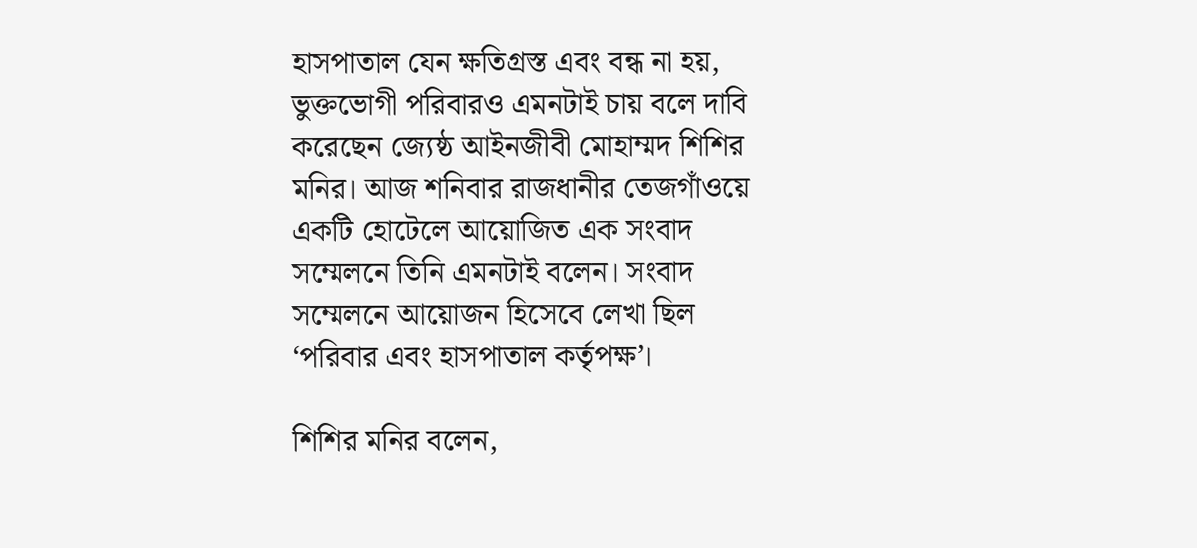হাসপাতাল যেন ক্ষতিগ্রস্ত এবং বন্ধ না হয়, ভুক্তভোগী পরিবারও এমনটাই চায় বলে দাবি করেছেন জ্যেষ্ঠ আইনজীবী মোহাম্মদ শিশির মনির। আজ শনিবার রাজধানীর তেজগাঁওয়ে একটি হোটেলে আয়োজিত এক সংবাদ সম্মেলনে তিনি এমনটাই বলেন। সংবাদ সম্মেলনে আয়োজন হিসেবে লেখা ছিল ‘পরিবার এবং হাসপাতাল কর্তৃপক্ষ’।

শিশির মনির বলেন,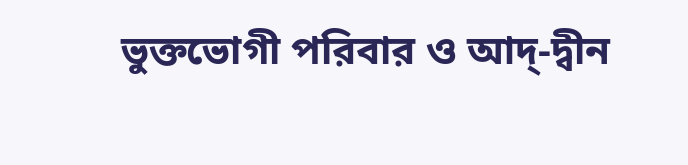ভুক্তভোগী পরিবার ও আদ্-দ্বীন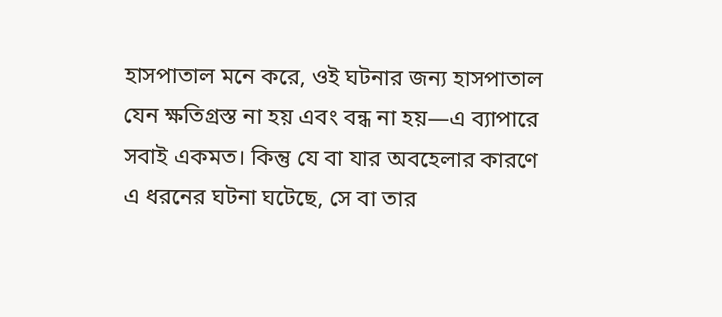হাসপাতাল মনে করে, ওই ঘটনার জন্য হাসপাতাল যেন ক্ষতিগ্রস্ত না হয় এবং বন্ধ না হয়—এ ব্যাপারে সবাই একমত। কিন্তু যে বা যার অবহেলার কারণে এ ধরনের ঘটনা ঘটেছে, সে বা তার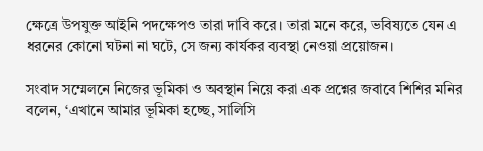ক্ষেত্রে উপযুক্ত আইনি পদক্ষেপও তারা দাবি করে। তারা মনে করে, ভবিষ্যতে যেন এ ধরনের কোনো ঘটনা না ঘটে, সে জন্য কার্যকর ব্যবস্থা নেওয়া প্রয়োজন।

সংবাদ সম্মেলনে নিজের ভূমিকা ও অবস্থান নিয়ে করা এক প্রশ্নের জবাবে শিশির মনির বলেন, ‘এখানে আমার ভূমিকা হচ্ছে, সালিসি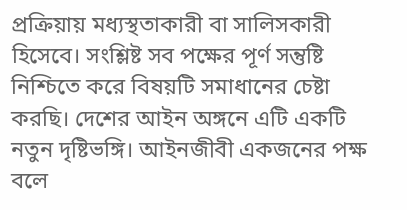প্রক্রিয়ায় মধ্যস্থতাকারী বা সালিসকারী হিসেবে। সংশ্লিষ্ট সব পক্ষের পূর্ণ সন্তুষ্টি নিশ্চিতে করে বিষয়টি সমাধানের চেষ্টা করছি। দেশের আইন অঙ্গনে এটি একটি নতুন দৃষ্টিভঙ্গি। আইনজীবী একজনের পক্ষ বলে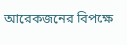আরেকজনের বিপক্ষে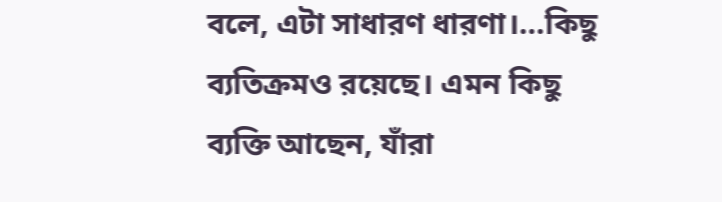বলে, এটা সাধারণ ধারণা।…কিছু ব্যতিক্রমও রয়েছে। এমন কিছু ব্যক্তি আছেন, যাঁরা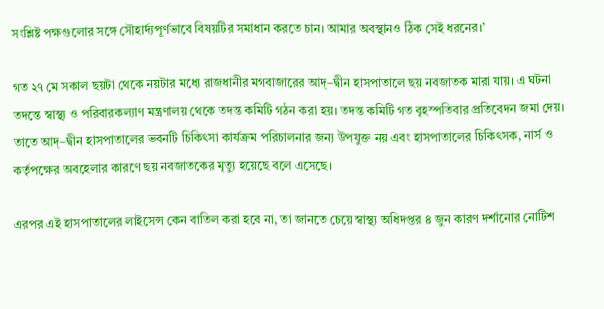সংশ্লিষ্ট পক্ষগুলোর সঙ্গে সৌহার্দ্যপূর্ণভাবে বিষয়টির সমাধান করতে চান। আমার অবস্থানও ঠিক সেই ধরনের।’

গত ২৭ মে সকাল ছয়টা থেকে নয়টার মধ্যে রাজধানীর মগবাজারের আদ্–দ্বীন হাসপাতালে ছয় নবজাতক মারা যায়। এ ঘটনা তদন্তে স্বাস্থ্য ও পরিবারকল্যাণ মন্ত্রণালয় থেকে তদন্ত কমিটি গঠন করা হয়। তদন্ত কমিটি গত বৃহস্পতিবার প্রতিবেদন জমা দেয়। তাতে আদ্–দ্বীন হাসপাতালের ভবনটি চিকিৎসা কার্যক্রম পরিচালনার জন্য উপযুক্ত নয় এবং হাসপাতালের চিকিৎসক, নার্স ও কর্তৃপক্ষের অবহেলার কারণে ছয় নবজাতকের মৃত্যু হয়েছে বলে এসেছে।

এরপর এই হাসপাতালের লাইসেন্স কেন বাতিল করা হবে না, তা জানতে চেয়ে স্বাস্থ্য অধিদপ্তর ৪ জুন কারণ দর্শানোর নোটিশ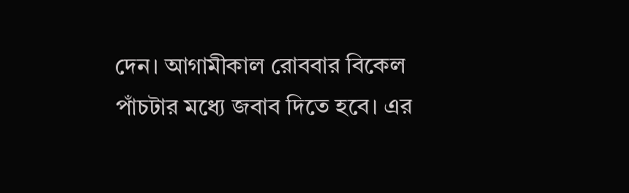দেন। আগামীকাল রোববার বিকেল পাঁচটার মধ্যে জবাব দিতে হবে। এর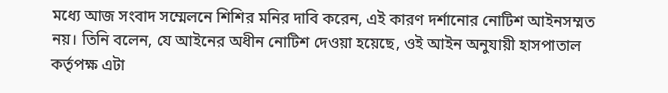মধ্যে আজ সংবাদ সম্মেলনে শিশির মনির দাবি করেন, এই কারণ দর্শানোর নোটিশ আইনসম্মত নয়। তিনি বলেন, যে আইনের অধীন নোটিশ দেওয়া হয়েছে, ওই আইন অনুযায়ী হাসপাতাল কর্তৃপক্ষ এটা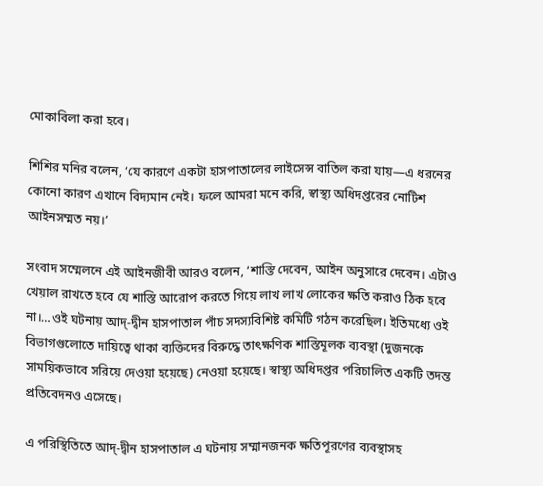মোকাবিলা করা হবে।

শিশির মনির বলেন, ‘যে কারণে একটা হাসপাতালের লাইসেন্স বাতিল করা যায়—এ ধরনের কোনো কারণ এখানে বিদ্যমান নেই। ফলে আমরা মনে করি, স্বাস্থ্য অধিদপ্তরের নোটিশ আইনসম্মত নয়।’

সংবাদ সম্মেলনে এই আইনজীবী আরও বলেন, ‘শাস্তি দেবেন, আইন অনুসারে দেবেন। এটাও খেয়াল রাখতে হবে যে শাস্তি আরোপ করতে গিয়ে লাখ লাখ লোকের ক্ষতি করাও ঠিক হবে না।…ওই ঘটনায় আদ্-দ্বীন হাসপাতাল পাঁচ সদস্যবিশিষ্ট কমিটি গঠন করেছিল। ইতিমধ্যে ওই বিভাগগুলোতে দায়িত্বে থাকা ব্যক্তিদের বিরুদ্ধে তাৎক্ষণিক শাস্তিমূলক ব্যবস্থা (দুজনকে সাময়িকভাবে সরিয়ে দেওয়া হয়েছে) নেওয়া হয়েছে। স্বাস্থ্য অধিদপ্তর পরিচালিত একটি তদন্ত প্রতিবেদনও এসেছে।

এ পরিস্থিতিতে আদ্-দ্বীন হাসপাতাল এ ঘটনায় সম্মানজনক ক্ষতিপূরণের ব্যবস্থাসহ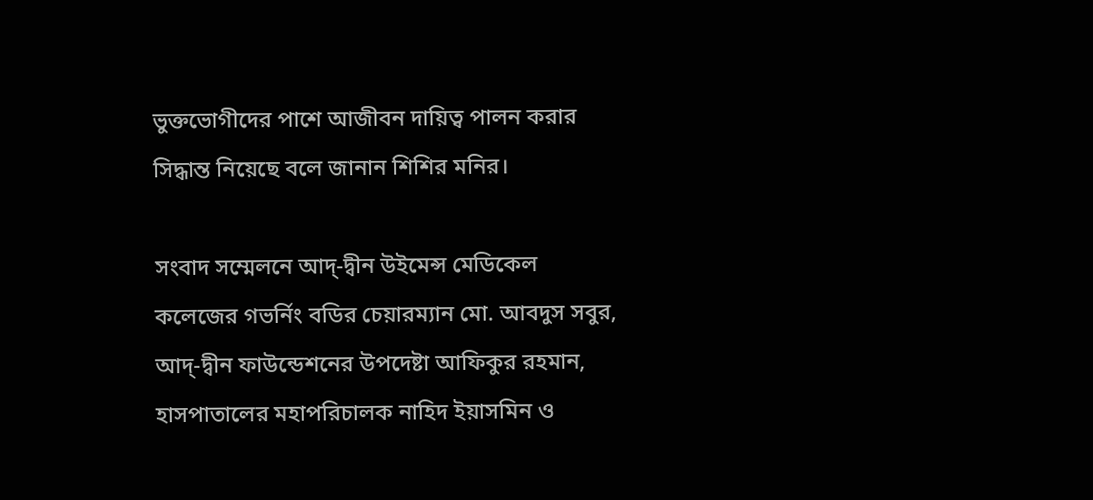ভুক্তভোগীদের পাশে আজীবন দায়িত্ব পালন করার সিদ্ধান্ত নিয়েছে বলে জানান শিশির মনির।

সংবাদ সম্মেলনে আদ্-দ্বীন উইমেন্স মেডিকেল কলেজের গভর্নিং বডির চেয়ারম্যান মো. আবদুস সবুর, আদ্-দ্বীন ফাউন্ডেশনের উপদেষ্টা আফিকুর রহমান, হাসপাতালের মহাপরিচালক নাহিদ ইয়াসমিন ও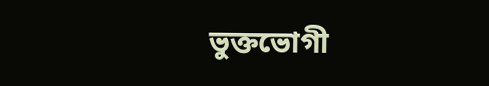ভুক্তভোগী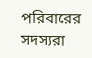পরিবারের সদস্যরা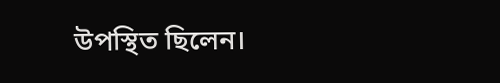উপস্থিত ছিলেন।